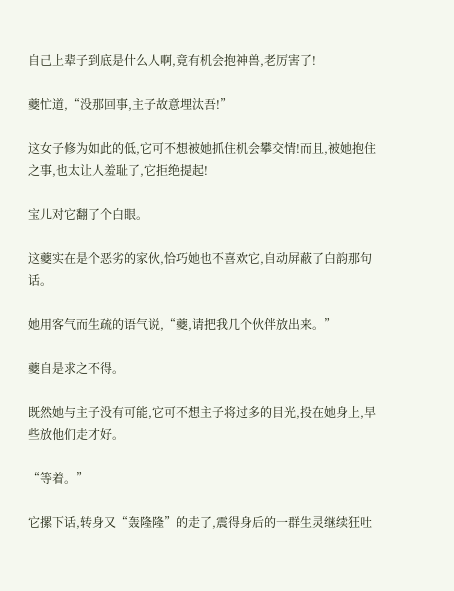自己上辈子到底是什么人啊,竟有机会抱神兽,老厉害了!

夔忙道,“没那回事,主子故意埋汰吾!”

这女子修为如此的低,它可不想被她抓住机会攀交情!而且,被她抱住之事,也太让人羞耻了,它拒绝提起!

宝儿对它翻了个白眼。

这夔实在是个恶劣的家伙,恰巧她也不喜欢它,自动屏蔽了白韵那句话。

她用客气而生疏的语气说,“夔,请把我几个伙伴放出来。”

夔自是求之不得。

既然她与主子没有可能,它可不想主子将过多的目光,投在她身上,早些放他们走才好。

“等着。”

它摞下话,转身又“轰隆隆”的走了,震得身后的一群生灵继续狂吐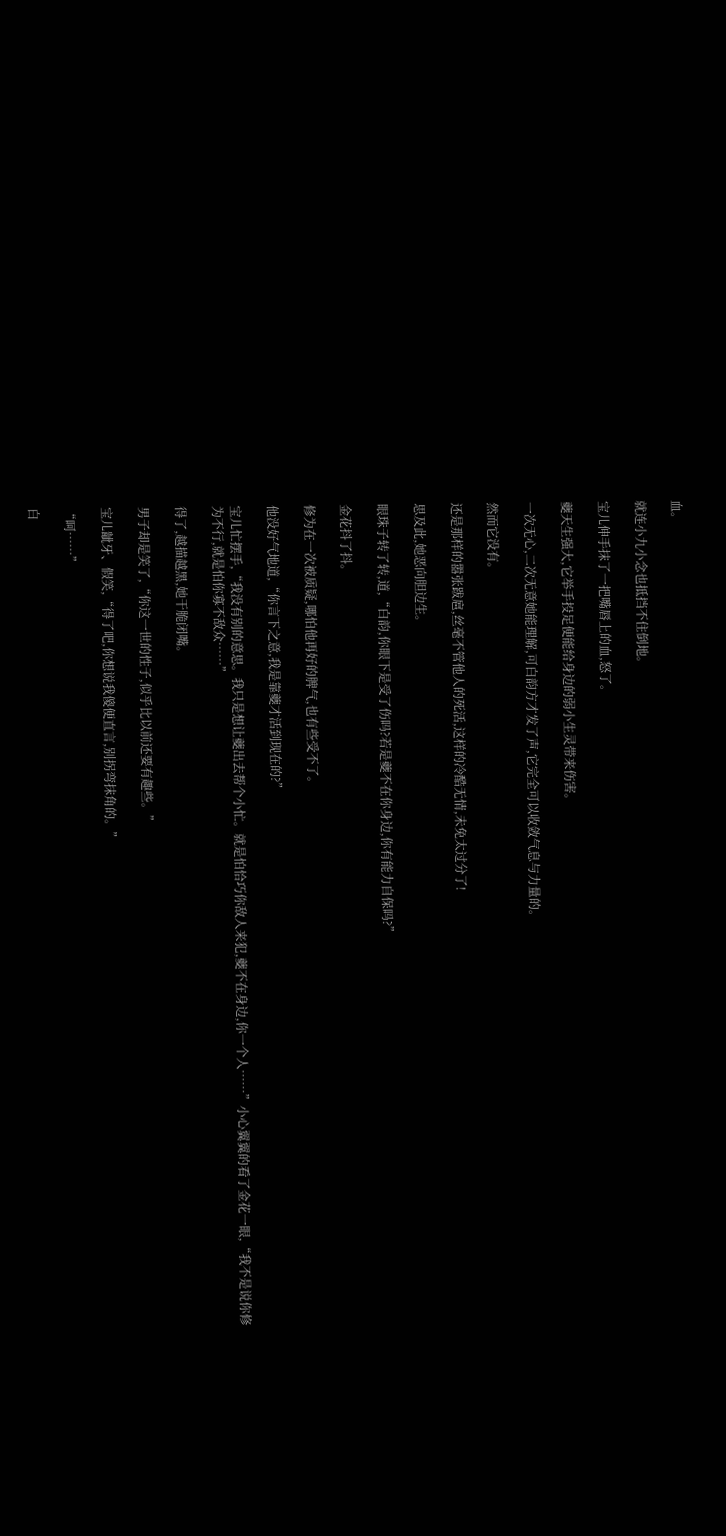血。

就连小九小念也抵挡不住倒地。

宝儿伸手抹了一把嘴唇上的血,怒了。

夔天生强大,它举手投足便能给身边的弱小生灵带来伤害。

一次无心,二次无意她能理解,可白韵方才发了声,它完全可以收敛气息与力量的。

然而它没有。

还是那样的嚣张跋扈,丝毫不管他人的死活,这样的冷酷无情,未免太过分了!

思及此,她恶向胆边生。

眼珠子转了转,道,“白韵,你眼下是受了伤吗?若是夔不在你身边,你有能力自保吗?”

金花抖了抖。

修为在一次被质疑,哪怕他再好的脾气,也有些受不了。

他没好气地道,“你言下之意,我是靠夔才活到现在的?”

宝儿忙摆手,“我没有别的意思。我只是想让夔出去帮个小忙。就是怕恰巧你敌人来犯,夔不在身边,你一个人……”小心翼翼的看了金花一眼,“我不是说你修为不行,就是怕你寡不敌众……”

得了,越描越黑,她干脆闭嘴。

男子却是笑了,“你这一世的性子,似乎比以前还要有趣些。”

宝儿龇牙、假笑,“得了吧,你想说我傻便直言,别拐弯抹角的。”

“呵……”

白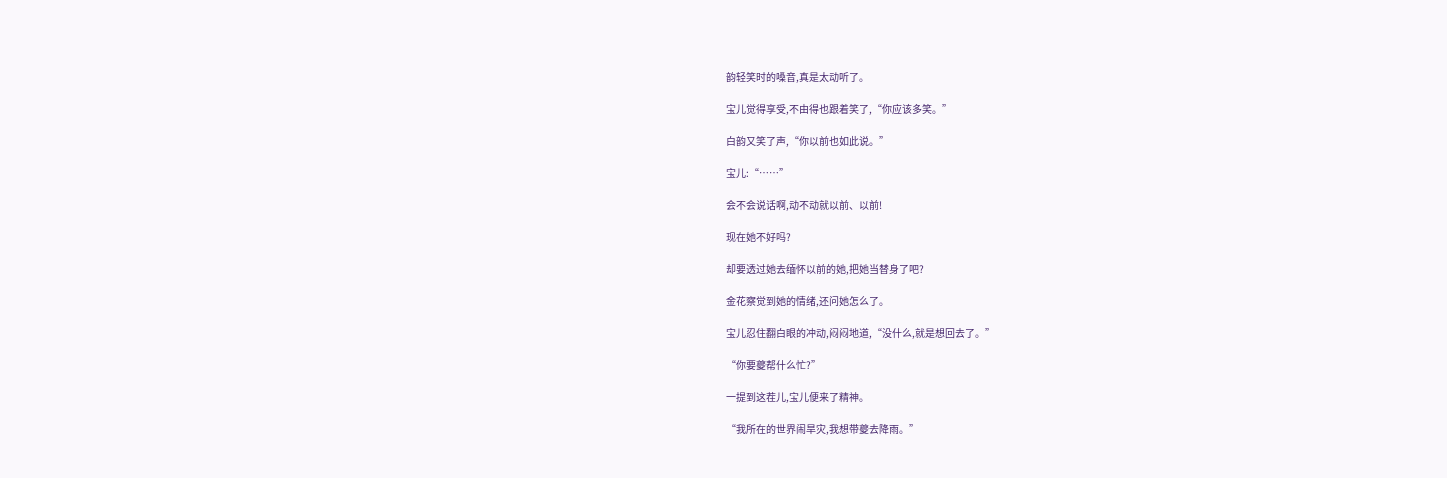韵轻笑时的嗓音,真是太动听了。

宝儿觉得享受,不由得也跟着笑了,“你应该多笑。”

白韵又笑了声,“你以前也如此说。”

宝儿:“……”

会不会说话啊,动不动就以前、以前!

现在她不好吗?

却要透过她去缅怀以前的她,把她当替身了吧?

金花察觉到她的情绪,还问她怎么了。

宝儿忍住翻白眼的冲动,闷闷地道,“没什么,就是想回去了。”

“你要夔帮什么忙?”

一提到这茬儿,宝儿便来了精神。

“我所在的世界闹旱灾,我想带夔去降雨。”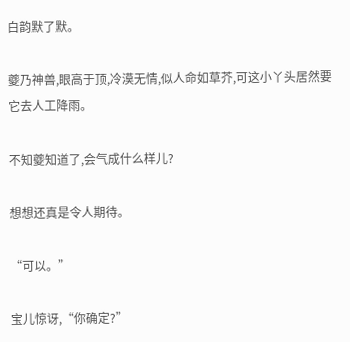白韵默了默。

夔乃神兽,眼高于顶,冷漠无情,似人命如草芥,可这小丫头居然要它去人工降雨。

不知夔知道了,会气成什么样儿?

想想还真是令人期待。

“可以。”

宝儿惊讶,“你确定?”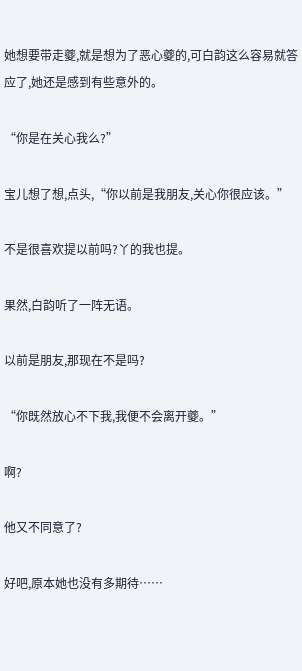她想要带走夔,就是想为了恶心夔的,可白韵这么容易就答应了,她还是感到有些意外的。

“你是在关心我么?”

宝儿想了想,点头,“你以前是我朋友,关心你很应该。”

不是很喜欢提以前吗?丫的我也提。

果然,白韵听了一阵无语。

以前是朋友,那现在不是吗?

“你既然放心不下我,我便不会离开夔。”

啊?

他又不同意了?

好吧,原本她也没有多期待……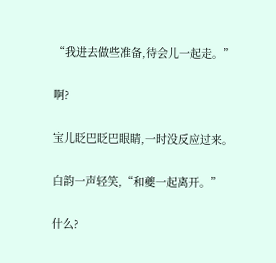“我进去做些准备,待会儿一起走。”

啊?

宝儿眨巴眨巴眼睛,一时没反应过来。

白韵一声轻笑,“和夔一起离开。”

什么?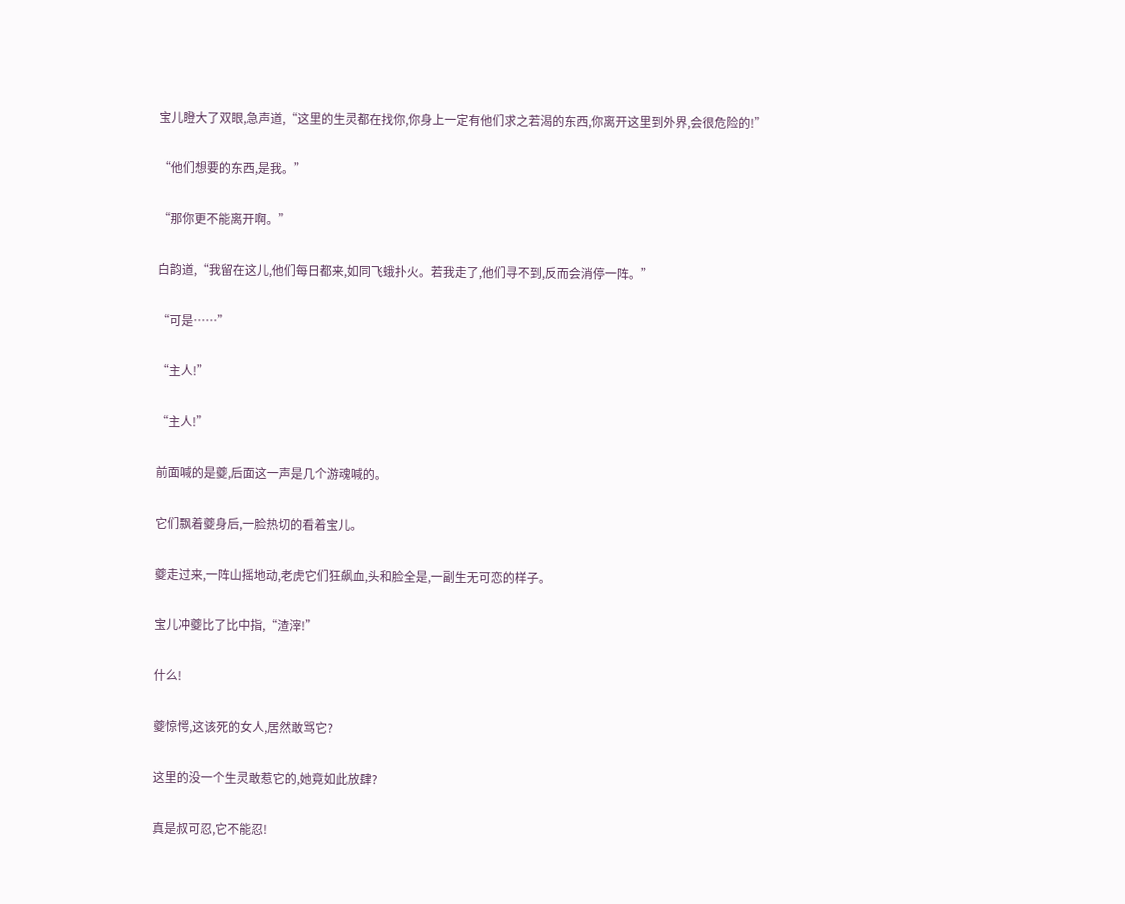宝儿瞪大了双眼,急声道,“这里的生灵都在找你,你身上一定有他们求之若渴的东西,你离开这里到外界,会很危险的!”

“他们想要的东西,是我。”

“那你更不能离开啊。”

白韵道,“我留在这儿,他们每日都来,如同飞蛾扑火。若我走了,他们寻不到,反而会消停一阵。”

“可是……”

“主人!”

“主人!”

前面喊的是夔,后面这一声是几个游魂喊的。

它们飘着夔身后,一脸热切的看着宝儿。

夔走过来,一阵山摇地动,老虎它们狂飙血,头和脸全是,一副生无可恋的样子。

宝儿冲夔比了比中指,“渣滓!”

什么!

夔惊愕,这该死的女人,居然敢骂它?

这里的没一个生灵敢惹它的,她竟如此放肆?

真是叔可忍,它不能忍!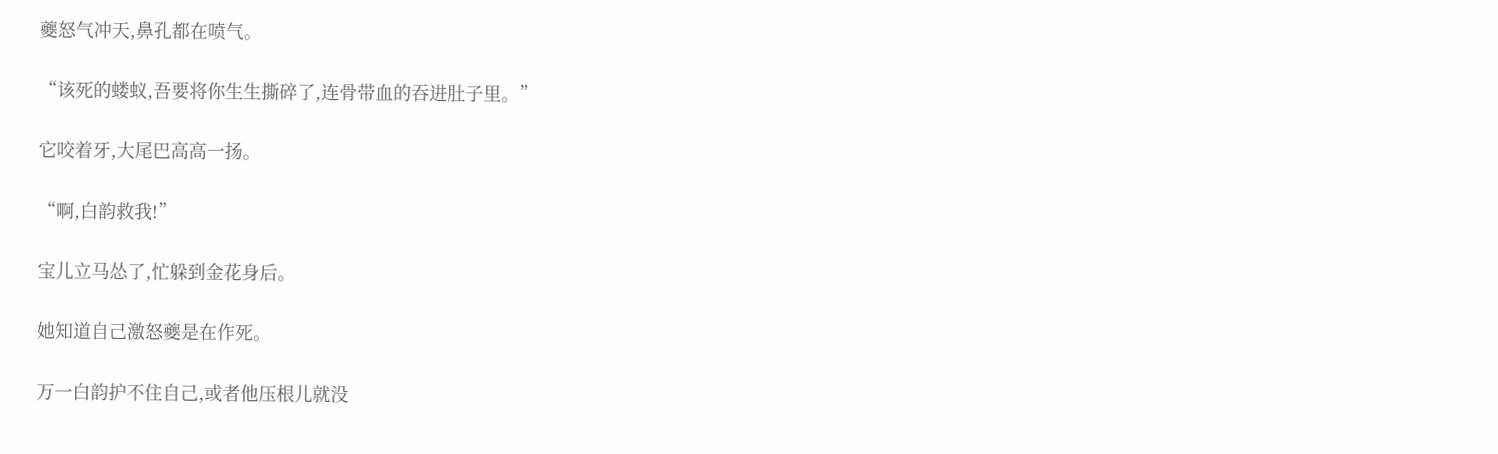夔怒气冲天,鼻孔都在喷气。

“该死的蝼蚁,吾要将你生生撕碎了,连骨带血的吞进肚子里。”

它咬着牙,大尾巴高高一扬。

“啊,白韵救我!”

宝儿立马怂了,忙躲到金花身后。

她知道自己激怒夔是在作死。

万一白韵护不住自己,或者他压根儿就没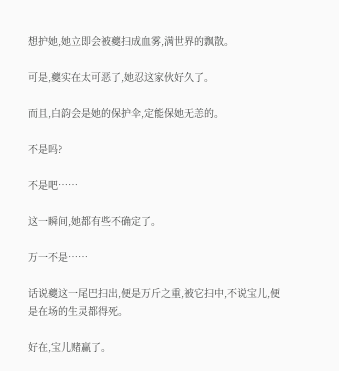想护她,她立即会被夔扫成血雾,满世界的飘散。

可是,夔实在太可恶了,她忍这家伙好久了。

而且,白韵会是她的保护伞,定能保她无恙的。

不是吗?

不是吧……

这一瞬间,她都有些不确定了。

万一不是……

话说夔这一尾巴扫出,便是万斤之重,被它扫中,不说宝儿,便是在场的生灵都得死。

好在,宝儿赌赢了。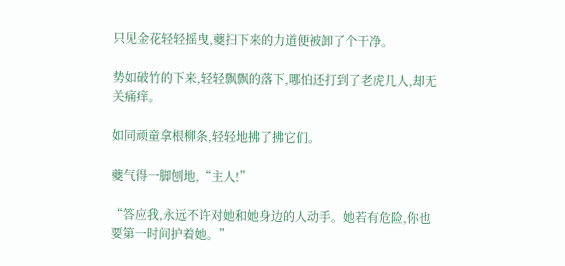只见金花轻轻摇曳,夔扫下来的力道便被卸了个干净。

势如破竹的下来,轻轻飘飘的落下,哪怕还打到了老虎几人,却无关痛痒。

如同顽童拿根柳条,轻轻地拂了拂它们。

夔气得一脚刨地,“主人!”

“答应我,永远不许对她和她身边的人动手。她若有危险,你也要第一时间护着她。”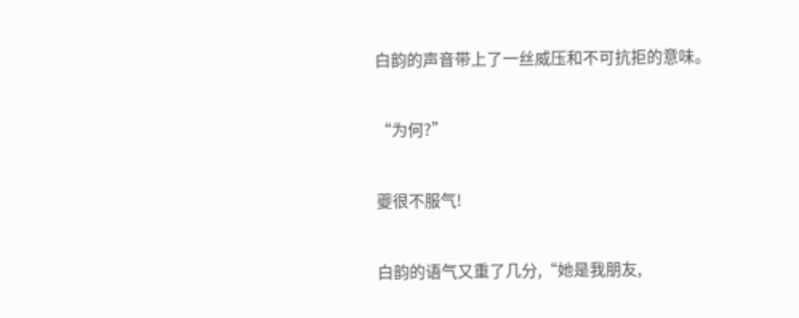白韵的声音带上了一丝威压和不可抗拒的意味。

“为何?”

夔很不服气!

白韵的语气又重了几分,“她是我朋友,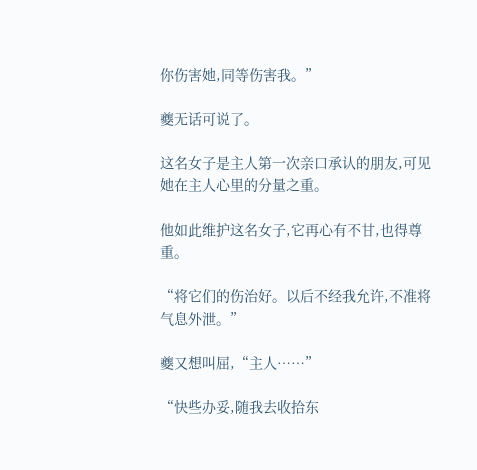你伤害她,同等伤害我。”

夔无话可说了。

这名女子是主人第一次亲口承认的朋友,可见她在主人心里的分量之重。

他如此维护这名女子,它再心有不甘,也得尊重。

“将它们的伤治好。以后不经我允许,不准将气息外泄。”

夔又想叫屈,“主人……”

“快些办妥,随我去收拾东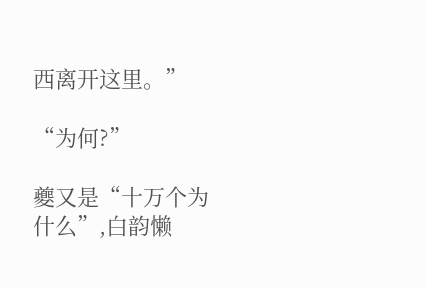西离开这里。”

“为何?”

夔又是“十万个为什么”,白韵懒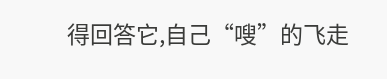得回答它,自己“嗖”的飞走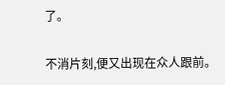了。

不消片刻,便又出现在众人跟前。